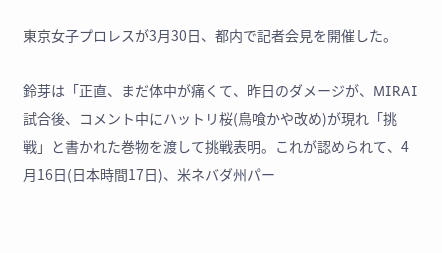東京女子プロレスが3月30日、都内で記者会見を開催した。

鈴芽は「正直、まだ体中が痛くて、昨日のダメージが、MIRAI
試合後、コメント中にハットリ桜(鳥喰かや改め)が現れ「挑戦」と書かれた巻物を渡して挑戦表明。これが認められて、4月16日(日本時間17日)、米ネバダ州パー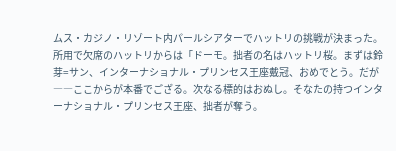ムス・カジノ・リゾート内パールシアターでハットリの挑戦が決まった。
所用で欠席のハットリからは「ドーモ。拙者の名はハットリ桜。まずは鈴芽=サン、インターナショナル・プリンセス王座戴冠、おめでとう。だが――ここからが本番でござる。次なる標的はおぬし。そなたの持つインターナショナル・プリンセス王座、拙者が奪う。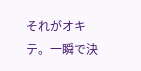それがオキテ。一瞬で決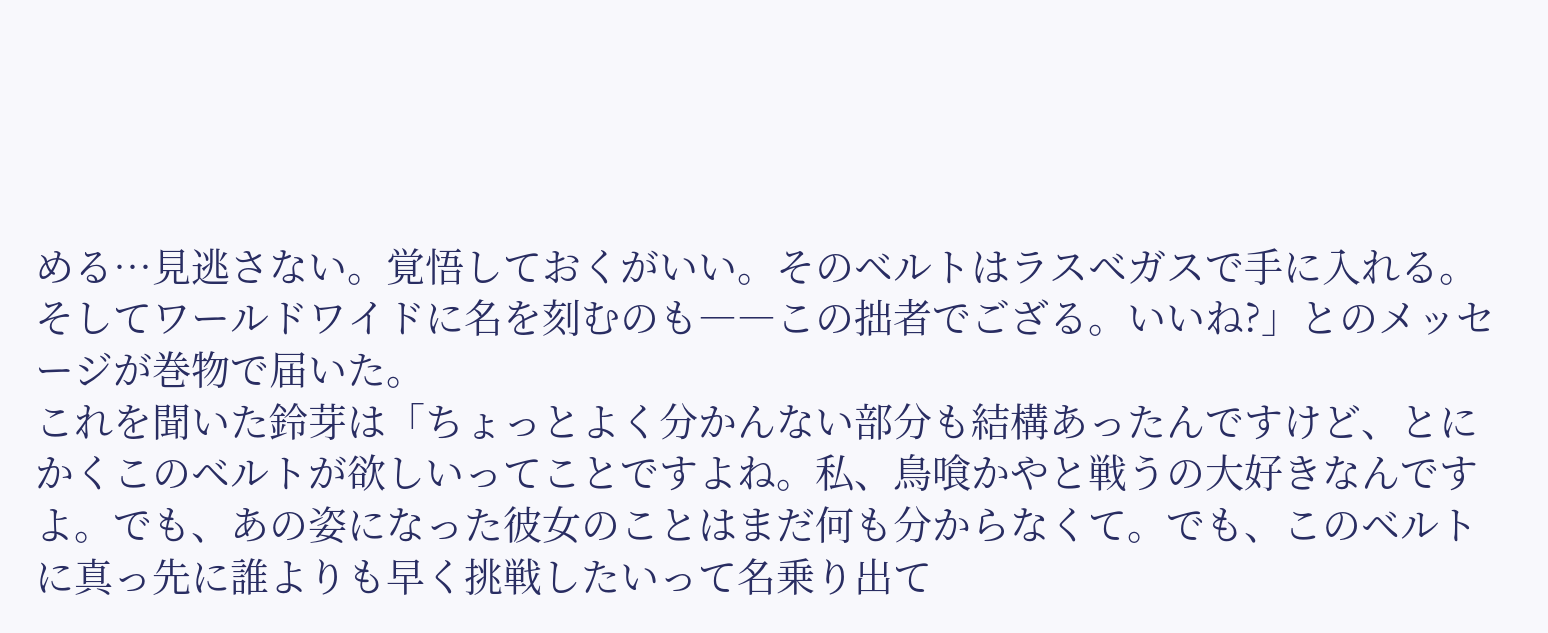める…見逃さない。覚悟しておくがいい。そのベルトはラスベガスで手に入れる。そしてワールドワイドに名を刻むのも――この拙者でござる。いいね?」とのメッセージが巻物で届いた。
これを聞いた鈴芽は「ちょっとよく分かんない部分も結構あったんですけど、とにかくこのベルトが欲しいってことですよね。私、鳥喰かやと戦うの大好きなんですよ。でも、あの姿になった彼女のことはまだ何も分からなくて。でも、このベルトに真っ先に誰よりも早く挑戦したいって名乗り出て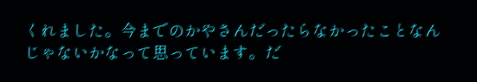くれました。今までのかやさんだったらなかったことなんじゃないかなって思っています。だ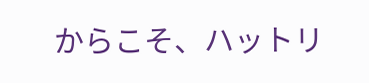からこそ、ハットリ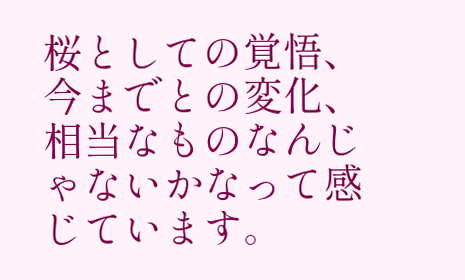桜としての覚悟、今までとの変化、相当なものなんじゃないかなって感じています。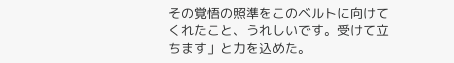その覚悟の照準をこのベルトに向けてくれたこと、うれしいです。受けて立ちます」と力を込めた。